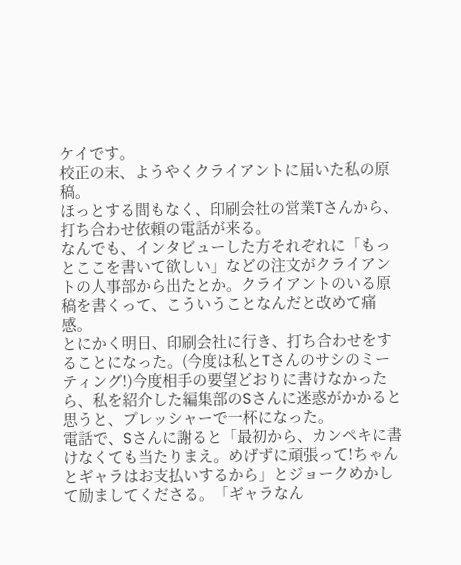ケイです。
校正の末、ようやくクライアントに届いた私の原稿。
ほっとする間もなく、印刷会社の営業Tさんから、打ち合わせ依頼の電話が来る。
なんでも、インタビューした方それぞれに「もっとここを書いて欲しい」などの注文がクライアントの人事部から出たとか。クライアントのいる原稿を書くって、こういうことなんだと改めて痛感。
とにかく明日、印刷会社に行き、打ち合わせをすることになった。(今度は私とTさんのサシのミーティング!)今度相手の要望どおりに書けなかったら、私を紹介した編集部のSさんに迷惑がかかると思うと、プレッシャーで一杯になった。
電話で、Sさんに謝ると「最初から、カンペキに書けなくても当たりまえ。めげずに頑張って!ちゃんとギャラはお支払いするから」とジョークめかして励ましてくださる。「ギャラなん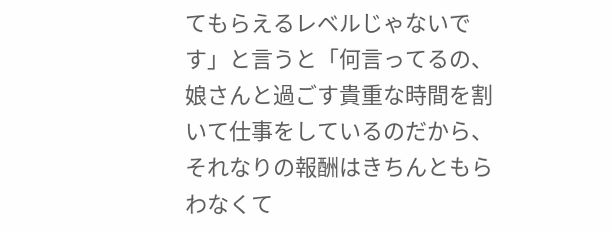てもらえるレベルじゃないです」と言うと「何言ってるの、娘さんと過ごす貴重な時間を割いて仕事をしているのだから、それなりの報酬はきちんともらわなくて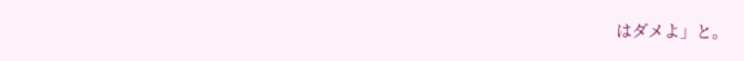はダメよ」と。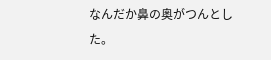なんだか鼻の奥がつんとした。